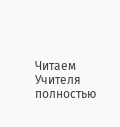Читаем Учителя полностью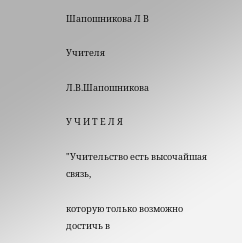Шапошникова Л В

Учителя

Л.В.Шапошникова

У Ч И Т Е Л Я

"Учительство есть высочайшая связь,

которую только возможно достичь в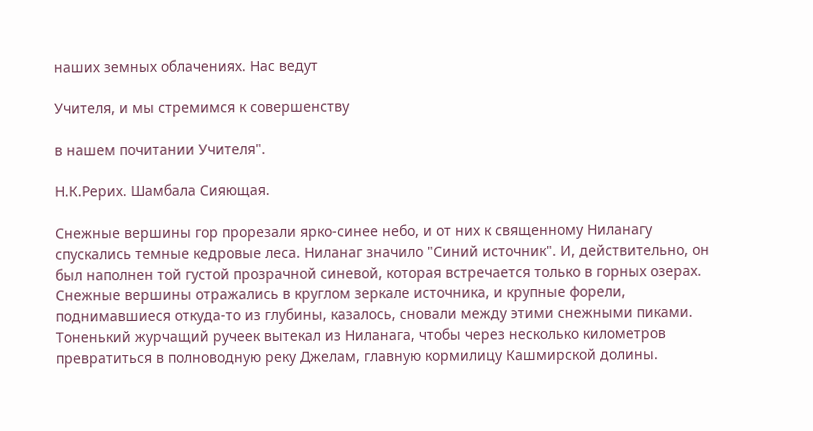наших земных облачениях. Нас ведут

Учителя, и мы стремимся к совершенству

в нашем почитании Учителя".

Н.К.Рерих. Шамбала Сияющая.

Снежные вершины гор прорезали ярко-синее небо, и от них к священному Ниланагу спускались темные кедровые леса. Ниланаг значило "Синий источник". И, действительно, он был наполнен той густой прозрачной синевой, которая встречается только в горных озерах. Снежные вершины отражались в круглом зеркале источника, и крупные форели, поднимавшиеся откуда-то из глубины, казалось, сновали между этими снежными пиками. Тоненький журчащий ручеек вытекал из Ниланага, чтобы через несколько километров превратиться в полноводную реку Джелам, главную кормилицу Кашмирской долины.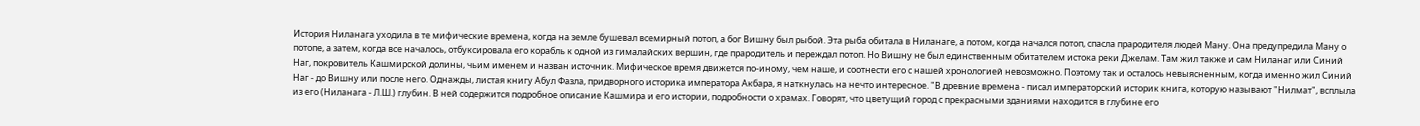История Ниланага уходила в те мифические времена, когда на земле бушевал всемирный потоп, а бог Вишну был рыбой. Эта рыба обитала в Ниланаге, а потом, когда начался потоп, спасла прародителя людей Ману. Она предупредила Ману о потопе, а затем, когда все началось, отбуксировала его корабль к одной из гималайских вершин, где прародитель и переждал потоп. Но Вишну не был единственным обитателем истока реки Джелам. Там жил также и сам Ниланаг или Синий Наг, покровитель Кашмирской долины, чьим именем и назван источник. Мифическое время движется по-иному, чем наше, и соотнести его с нашей хронологией невозможно. Поэтому так и осталось невыясненным, когда именно жил Синий Наг - до Вишну или после него. Однажды, листая книгу Абул Фазла, придворного историка императора Акбара, я наткнулась на нечто интересное. "В древние времена - писал императорский историк книга, которую называют "Нилмат", всплыла из его (Ниланага - Л.Ш.) глубин. В ней содержится подробное описание Кашмира и его истории, подробности о храмах. Говорят, что цветущий город с прекрасными зданиями находится в глубине его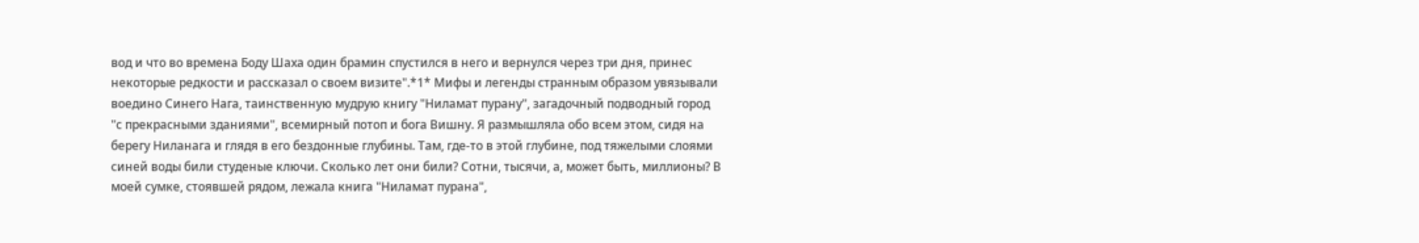вод и что во времена Боду Шаха один брамин спустился в него и вернулся через три дня, принес некоторые редкости и рассказал о своем визите".*1* Мифы и легенды странным образом увязывали воедино Синего Нага, таинственную мудрую книгу "Ниламат пурану", загадочный подводный город "с прекрасными зданиями", всемирный потоп и бога Вишну. Я размышляла обо всем этом, сидя на берегу Ниланага и глядя в его бездонные глубины. Там, где-то в этой глубине, под тяжелыми слоями синей воды били студеные ключи. Сколько лет они били? Сотни, тысячи, а, может быть, миллионы? В моей сумке, стоявшей рядом, лежала книга "Ниламат пурана",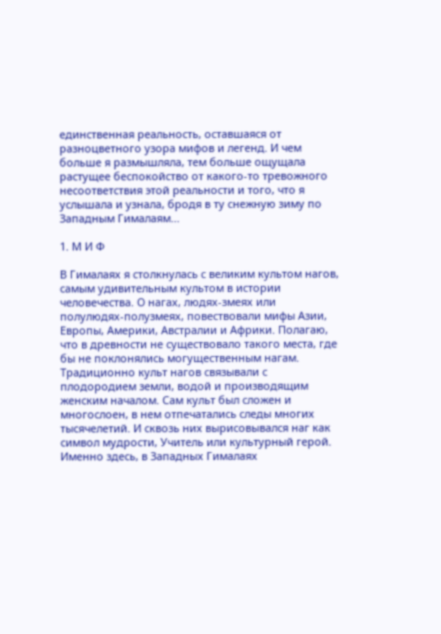единственная реальность, оставшаяся от разноцветного узора мифов и легенд. И чем больше я размышляла, тем больше ощущала растущее беспокойство от какого-то тревожного несоответствия этой реальности и того, что я услышала и узнала, бродя в ту снежную зиму по Западным Гималаям...

1. М И Ф

В Гималаях я столкнулась с великим культом нагов, самым удивительным культом в истории человечества. О нагах, людях-змеях или полулюдях-полузмеях, повествовали мифы Азии, Европы, Америки, Австралии и Африки. Полагаю, что в древности не существовало такого места, где бы не поклонялись могущественным нагам. Традиционно культ нагов связывали с плодородием земли, водой и производящим женским началом. Сам культ был сложен и многослоен, в нем отпечатались следы многих тысячелетий. И сквозь них вырисовывался наг как символ мудрости, Учитель или культурный герой. Именно здесь, в Западных Гималаях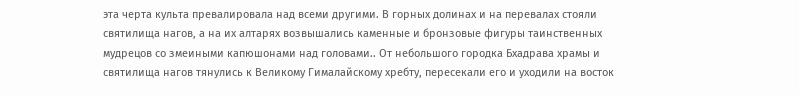эта черта культа превалировала над всеми другими. В горных долинах и на перевалах стояли святилища нагов, а на их алтарях возвышались каменные и бронзовые фигуры таинственных мудрецов со змеиными капюшонами над головами.. От небольшого городка Бхадрава храмы и святилища нагов тянулись к Великому Гималайскому хребту, пересекали его и уходили на восток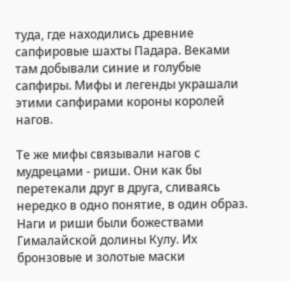туда, где находились древние сапфировые шахты Падара. Веками там добывали синие и голубые сапфиры. Мифы и легенды украшали этими сапфирами короны королей нагов.

Те же мифы связывали нагов с мудрецами - риши. Они как бы перетекали друг в друга, сливаясь нередко в одно понятие, в один образ. Наги и риши были божествами Гималайской долины Кулу. Их бронзовые и золотые маски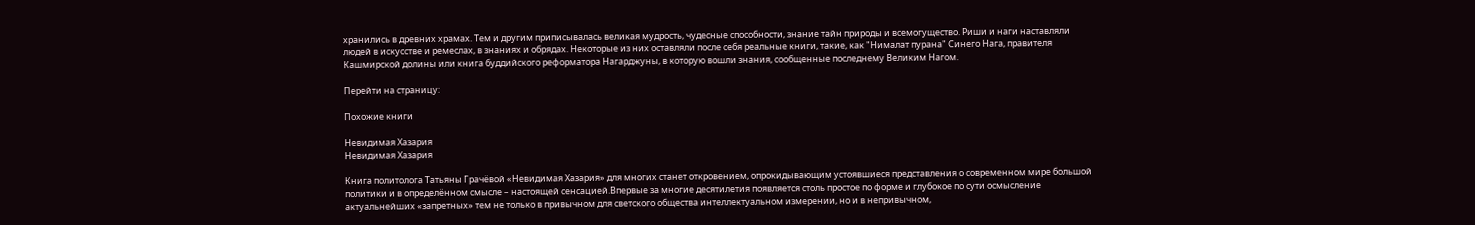хранились в древних храмах. Тем и другим приписывалась великая мудрость, чудесные способности, знание тайн природы и всемогущество. Риши и наги наставляли людей в искусстве и ремеслах, в знаниях и обрядах. Некоторые из них оставляли после себя реальные книги, такие, как "Нималат пурана" Синего Нага, правителя Кашмирской долины или книга буддийского реформатора Нагарджуны, в которую вошли знания, сообщенные последнему Великим Нагом.

Перейти на страницу:

Похожие книги

Невидимая Хазария
Невидимая Хазария

Книга политолога Татьяны Грачёвой «Невидимая Хазария» для многих станет откровением, опрокидывающим устоявшиеся представления о современном мире большой политики и в определённом смысле – настоящей сенсацией.Впервые за многие десятилетия появляется столь простое по форме и глубокое по сути осмысление актуальнейших «запретных» тем не только в привычном для светского общества интеллектуальном измерении, но и в непривычном,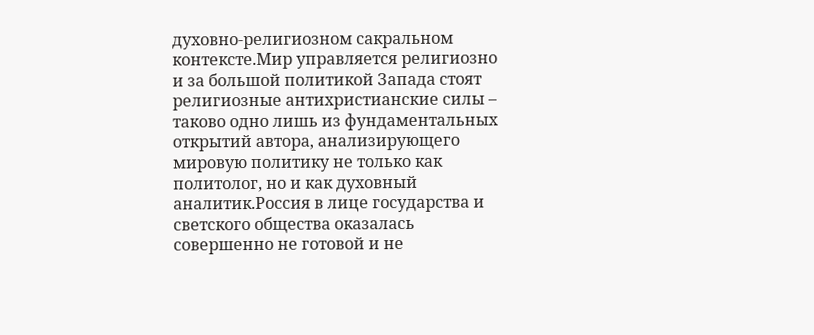духовно-религиозном сакральном контексте.Мир управляется религиозно и за большой политикой Запада стоят религиозные антихристианские силы – таково одно лишь из фундаментальных открытий автора, анализирующего мировую политику не только как политолог, но и как духовный аналитик.Россия в лице государства и светского общества оказалась совершенно не готовой и не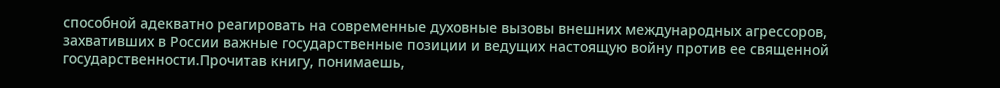способной адекватно реагировать на современные духовные вызовы внешних международных агрессоров, захвативших в России важные государственные позиции и ведущих настоящую войну против ее священной государственности.Прочитав книгу, понимаешь,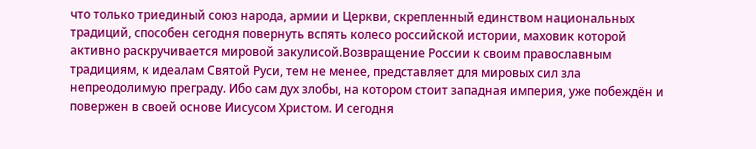что только триединый союз народа, армии и Церкви, скрепленный единством национальных традиций, способен сегодня повернуть вспять колесо российской истории, маховик которой активно раскручивается мировой закулисой.Возвращение России к своим православным традициям, к идеалам Святой Руси, тем не менее, представляет для мировых сил зла непреодолимую преграду. Ибо сам дух злобы, на котором стоит западная империя, уже побеждён и повержен в своей основе Иисусом Христом. И сегодня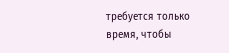требуется только время, чтобы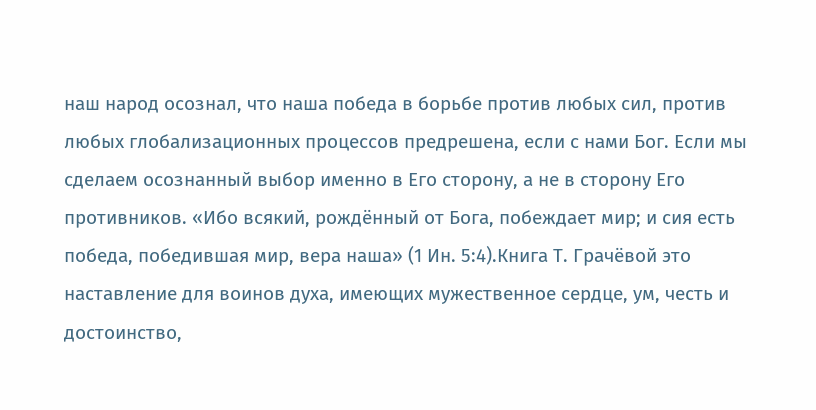наш народ осознал, что наша победа в борьбе против любых сил, против любых глобализационных процессов предрешена, если с нами Бог. Если мы сделаем осознанный выбор именно в Его сторону, а не в сторону Его противников. «Ибо всякий, рождённый от Бога, побеждает мир; и сия есть победа, победившая мир, вера наша» (1 Ин. 5:4).Книга Т. Грачёвой это наставление для воинов духа, имеющих мужественное сердце, ум, честь и достоинство,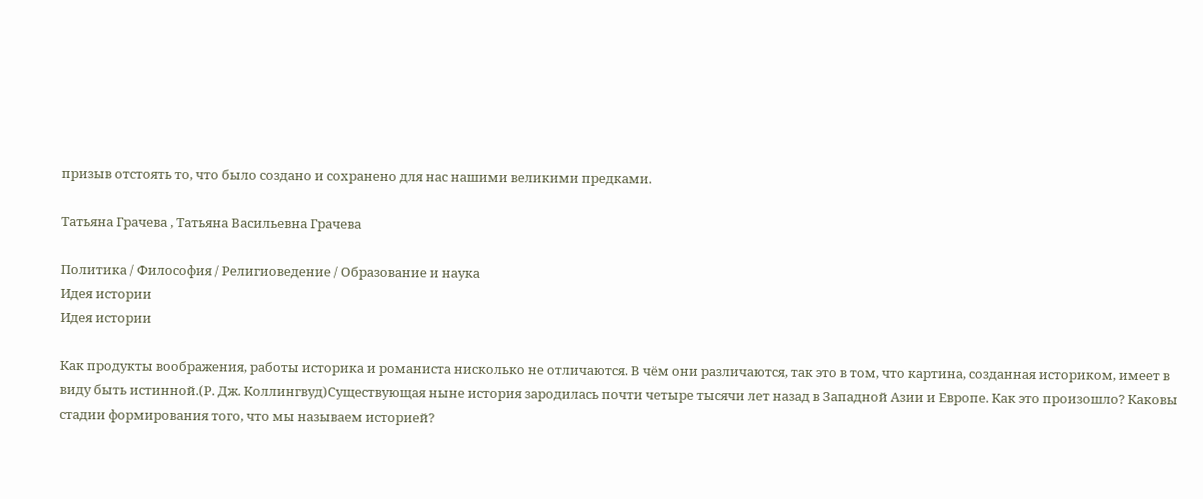призыв отстоять то, что было создано и сохранено для нас нашими великими предками.

Татьяна Грачева , Татьяна Васильевна Грачева

Политика / Философия / Религиоведение / Образование и наука
Идея истории
Идея истории

Как продукты воображения, работы историка и романиста нисколько не отличаются. В чём они различаются, так это в том, что картина, созданная историком, имеет в виду быть истинной.(Р. Дж. Коллингвуд)Существующая ныне история зародилась почти четыре тысячи лет назад в Западной Азии и Европе. Как это произошло? Каковы стадии формирования того, что мы называем историей?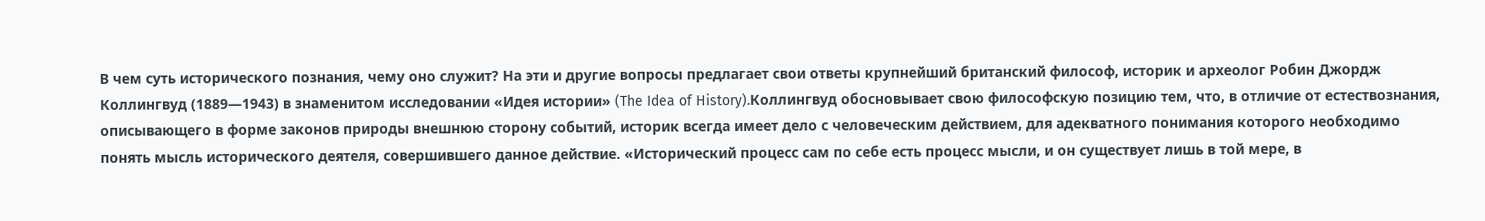В чем суть исторического познания, чему оно служит? На эти и другие вопросы предлагает свои ответы крупнейший британский философ, историк и археолог Робин Джордж Коллингвуд (1889—1943) в знаменитом исследовании «Идея истории» (The Idea of History).Коллингвуд обосновывает свою философскую позицию тем, что, в отличие от естествознания, описывающего в форме законов природы внешнюю сторону событий, историк всегда имеет дело с человеческим действием, для адекватного понимания которого необходимо понять мысль исторического деятеля, совершившего данное действие. «Исторический процесс сам по себе есть процесс мысли, и он существует лишь в той мере, в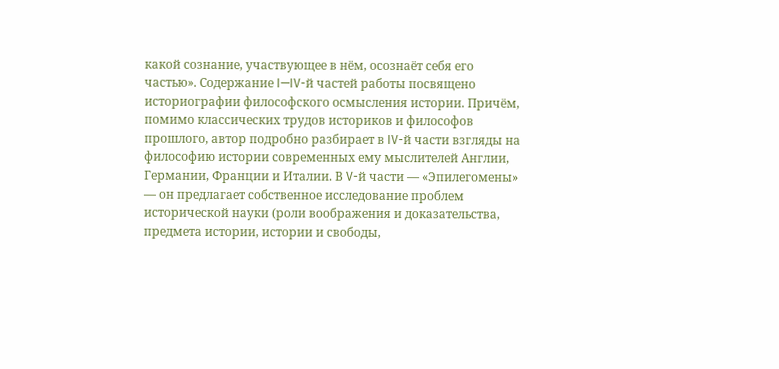какой сознание, участвующее в нём, осознаёт себя его частью». Содержание I—IV-й частей работы посвящено историографии философского осмысления истории. Причём, помимо классических трудов историков и философов прошлого, автор подробно разбирает в IV-й части взгляды на философию истории современных ему мыслителей Англии, Германии, Франции и Италии. В V-й части — «Эпилегомены» — он предлагает собственное исследование проблем исторической науки (роли воображения и доказательства, предмета истории, истории и свободы,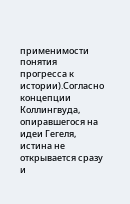применимости понятия прогресса к истории).Согласно концепции Коллингвуда, опиравшегося на идеи Гегеля, истина не открывается сразу и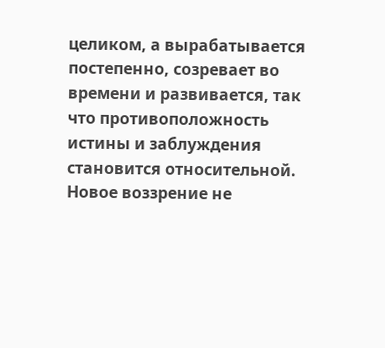целиком, а вырабатывается постепенно, созревает во времени и развивается, так что противоположность истины и заблуждения становится относительной. Новое воззрение не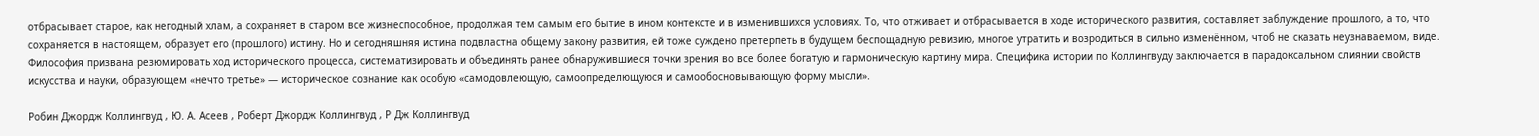отбрасывает старое, как негодный хлам, а сохраняет в старом все жизнеспособное, продолжая тем самым его бытие в ином контексте и в изменившихся условиях. То, что отживает и отбрасывается в ходе исторического развития, составляет заблуждение прошлого, а то, что сохраняется в настоящем, образует его (прошлого) истину. Но и сегодняшняя истина подвластна общему закону развития, ей тоже суждено претерпеть в будущем беспощадную ревизию, многое утратить и возродиться в сильно изменённом, чтоб не сказать неузнаваемом, виде. Философия призвана резюмировать ход исторического процесса, систематизировать и объединять ранее обнаружившиеся точки зрения во все более богатую и гармоническую картину мира. Специфика истории по Коллингвуду заключается в парадоксальном слиянии свойств искусства и науки, образующем «нечто третье» — историческое сознание как особую «самодовлеющую, самоопределющуюся и самообосновывающую форму мысли».

Робин Джордж Коллингвуд , Ю. А. Асеев , Роберт Джордж Коллингвуд , Р Дж Коллингвуд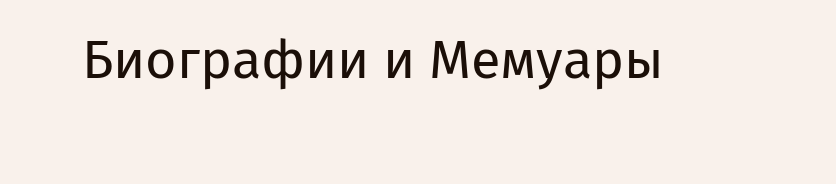Биографии и Мемуары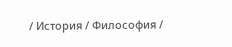/ История / Философия /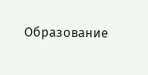Образование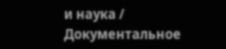и наука / Документальное